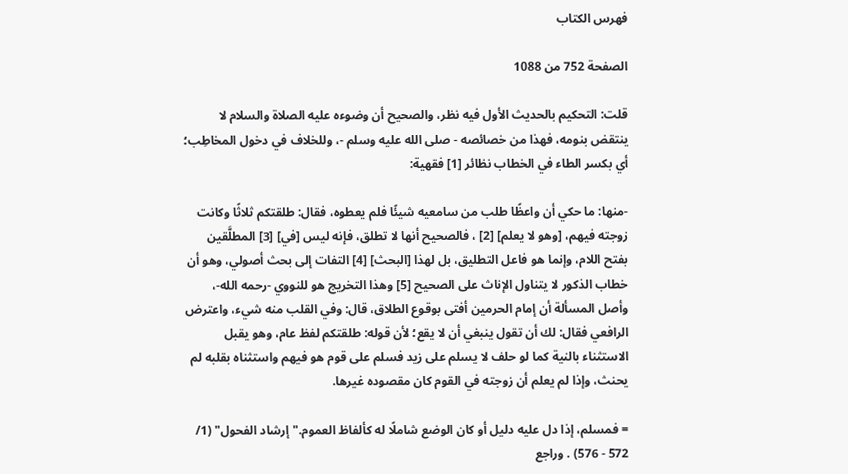فهرس الكتاب

الصفحة 752 من 1088

قلت: التحكيم بالحديث الأول فيه نظر، والصحيح أن وضوءه عليه الصلاة والسلام لا ينتقض بنومه، فهذا من خصائصه - صلى الله عليه وسلم -، وللخلاف في دخول المخاطِب؛ أي بكسر الطاء في الخطاب نظائر [1] فقهية:

-منها: ما حكي أن واعظًا طلب من سامعيه شيئًا فلم يعطوه، فقال: طلقتكم ثلاثًا وكانت زوجته فيهم، [وهو لا يعلم] [2] ، فالصحيح أنها لا تطلق، فإنه ليس [في] [3] المطلَّقين بفتح اللام، وإنما هو فاعل التطليق، بل لهذا [البحث] [4] التفات إلى بحث أصولي، وهو أن خطاب الذكور لا يتناول الإناث على الصحيح [5] وهذا التخريج هو للنووي -رحمه الله-، وأصل المسألة أن إمام الحرمين أفتى بوقوع الطلاق، قال: وفي القلب منه شيء، واعترض الرافعي فقال: لك أن تقول ينبغي أن لا يقع؛ لأن قوله: طلقتكم لفظ عام، وهو يقبل الاستثناء بالنية كما لو حلف لا يسلم على زيد فسلم على قوم هو فيهم واستثناه بقلبه لم يحنث، وإذا لم يعلم أن زوجته في القوم كان مقصوده غيرها.

= فمسلم، إذا دل عليه دليل أو كان الوضع شاملًا له كألفاظ العموم."إرشاد الفحول" (1/ 572 - 576) . وراجع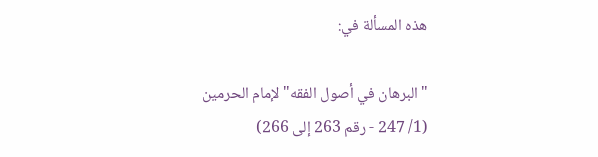هذه المسألة في:

"البرهان في أصول الفقه"لإمام الحرمين (1/ 247 - رقم 263 إلى 266)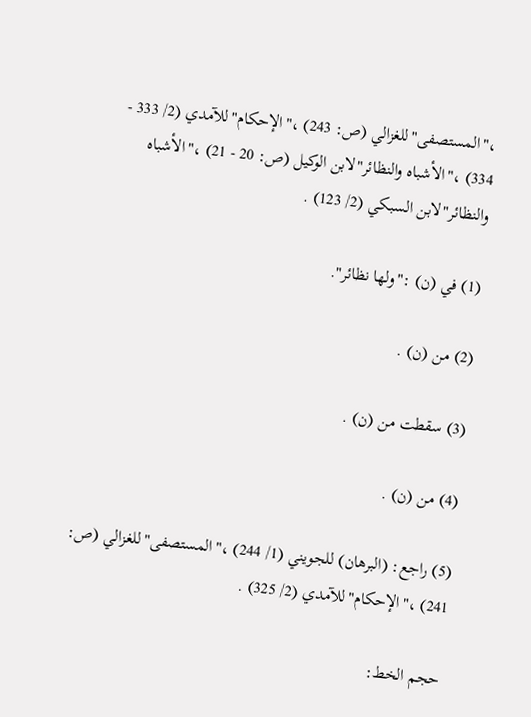،"المستصفى"للغزالي (ص: 243) ،"الإحكام"للآمدي (2/ 333 - 334) ،"الأشباه والنظائر"لابن الوكيل (ص: 20 - 21) ،"الأشباه والنظائر"لابن السبكي (2/ 123) .

(1) في (ن) :"ولها نظائر".

(2) من (ن) .

(3) سقطت من (ن) .

(4) من (ن) .

(5) راجع: (البرهان) للجويني (1/ 244) ،"المستصفى"للغزالي (ص: 241) ،"الإحكام"للآمدي (2/ 325) .

حجم الخط: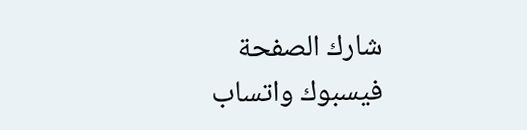شارك الصفحة
فيسبوك واتساب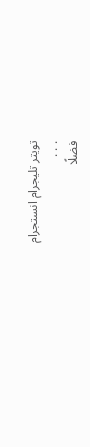تويتر تليجرام انستجرام
. . .
فضلًا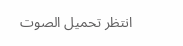انتظر تحميل الصوت